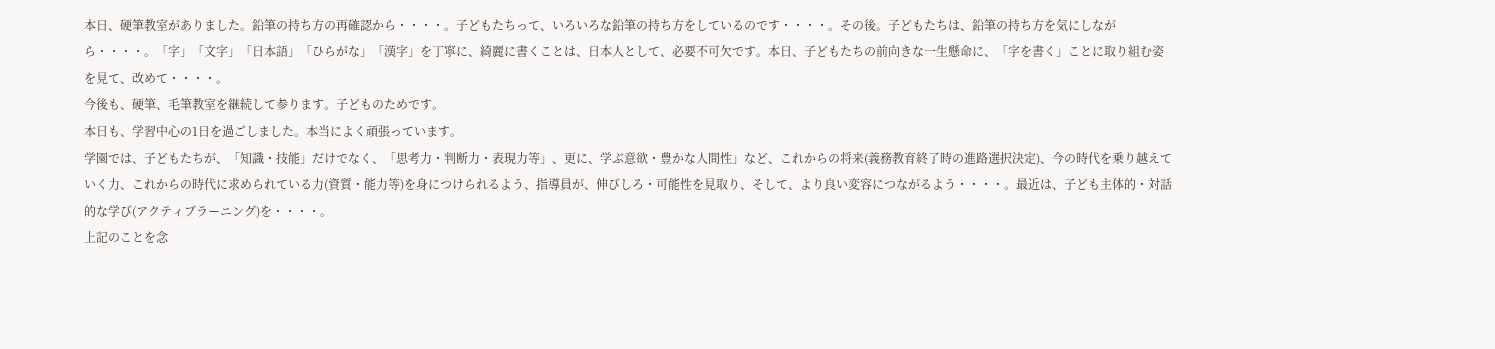本日、硬筆教室がありました。鉛筆の持ち方の再確認から・・・・。子どもたちって、いろいろな鉛筆の持ち方をしているのです・・・・。その後。子どもたちは、鉛筆の持ち方を気にしながら・・・・。「字」「文字」「日本語」「ひらがな」「漢字」を丁寧に、綺麗に書くことは、日本人として、必要不可欠です。本日、子どもたちの前向きな一生懸命に、「字を書く」ことに取り組む姿を見て、改めて・・・・。
今後も、硬筆、毛筆教室を継続して参ります。子どものためです。
本日も、学習中心の1日を過ごしました。本当によく頑張っています。
学園では、子どもたちが、「知識・技能」だけでなく、「思考力・判断力・表現力等」、更に、学ぶ意欲・豊かな人間性」など、これからの将来(義務教育終了時の進路選択決定)、今の時代を乗り越えていく力、これからの時代に求められている力(資質・能力等)を身につけられるよう、指導員が、伸びしろ・可能性を見取り、そして、より良い変容につながるよう・・・・。最近は、子ども主体的・対話的な学び(アクティブラーニング)を・・・・。
上記のことを念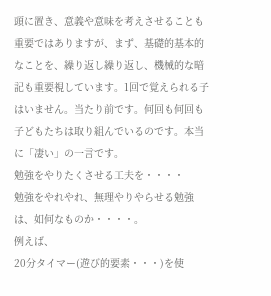頭に置き、意義や意味を考えさせることも重要ではありますが、まず、基礎的基本的なことを、繰り返し繰り返し、機械的な暗記も重要視しています。1回で覚えられる子はいません。当たり前です。何回も何回も子どもたちは取り組んでいるのです。本当に「凄い」の一言です。
勉強をやりたくさせる工夫を・・・・
勉強をやれやれ、無理やりやらせる勉強は、如何なものか・・・・。
例えば、
20分タイマー(遊び的要素・・・)を使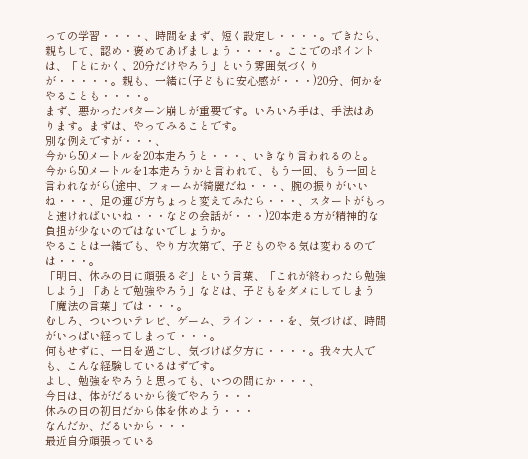っての学習・・・・、時間をまず、短く設定し・・・・。できたら、親ちして、認め・褒めてあげましょう・・・・。ここでのポイントは、「とにかく、20分だけやろう」という雰囲気づくりが・・・・・。親も、一緒に(子どもに安心感が・・・)20分、何かをやることも・・・・。
まず、悪かったパターン崩しが重要です。いろいろ手は、手法はあ
ります。まずは、やってみることです。
別な例えですが・・・、
今から50メートルを20本走ろうと・・・、いきなり言われるのと。
今から50メートルを1本走ろうかと言われて、もう一回、もう一回と言われながら(途中、フォームが綺麗だね・・・、腕の振りがいいね・・・、足の運び方ちょっと変えてみたら・・・、スタートがもっと速ければいいね・・・などの会話が・・・)20本走る方が精神的な負担が少ないのではないでしょうか。
やることは一緒でも、やり方次第で、子どものやる気は変わるのでは・・・。
「明日、休みの日に頑張るぞ」という言葉、「これが終わったら勉強しよう」「あとで勉強やろう」などは、子どもをダメにしてしまう「魔法の言葉」では・・・。
むしろ、ついついテレビ、ゲーム、ライン・・・を、気づけば、時間がいっぱい経ってしまって・・・。
何もせずに、一日を過ごし、気づけば夕方に・・・・。我々大人でも、こんな経験しているはずです。
よし、勉強をやろうと思っても、いつの間にか・・・、
今日は、体がだるいから後でやろう・・・
休みの日の初日だから体を休めよう・・・
なんだか、だるいから・・・
最近自分頑張っている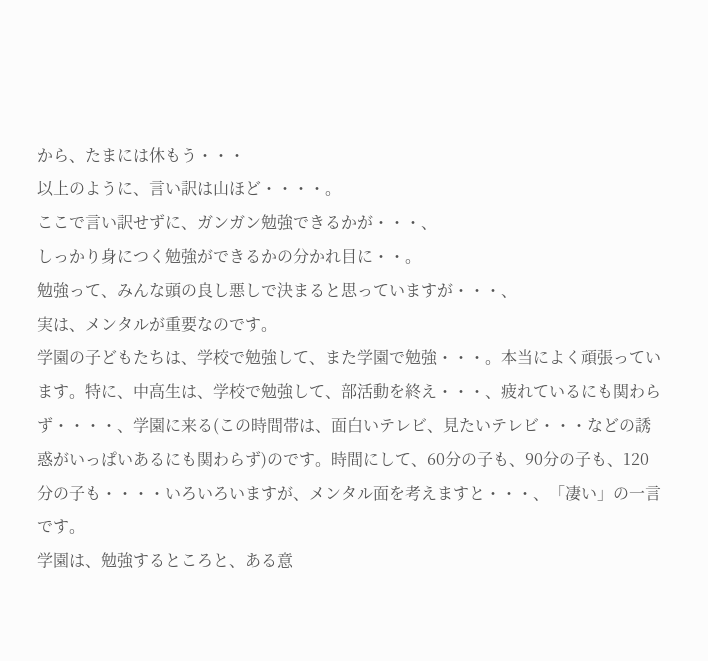から、たまには休もう・・・
以上のように、言い訳は山ほど・・・・。
ここで言い訳せずに、ガンガン勉強できるかが・・・、
しっかり身につく勉強ができるかの分かれ目に・・。
勉強って、みんな頭の良し悪しで決まると思っていますが・・・、
実は、メンタルが重要なのです。
学園の子どもたちは、学校で勉強して、また学園で勉強・・・。本当によく頑張っています。特に、中高生は、学校で勉強して、部活動を終え・・・、疲れているにも関わらず・・・・、学園に来る(この時間帯は、面白いテレビ、見たいテレビ・・・などの誘惑がいっぱいあるにも関わらず)のです。時間にして、60分の子も、90分の子も、120分の子も・・・・いろいろいますが、メンタル面を考えますと・・・、「凄い」の一言です。
学園は、勉強するところと、ある意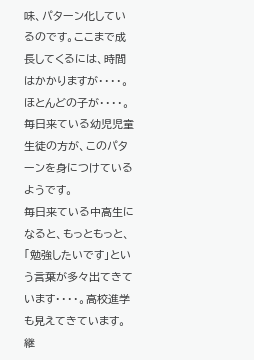味、パターン化しているのです。ここまで成長してくるには、時間はかかりますが・・・・。ほとんどの子が・・・・。毎日来ている幼児児童生徒の方が、このパターンを身につけているようです。
毎日来ている中高生になると、もっともっと、「勉強したいです」という言葉が多々出てきています・・・・。高校進学も見えてきています。
継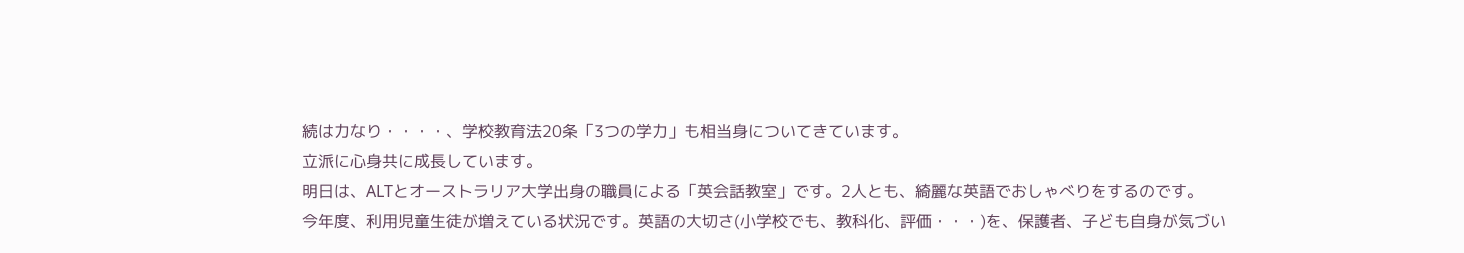続は力なり・・・・、学校教育法20条「3つの学力」も相当身についてきています。
立派に心身共に成長しています。
明日は、ALTとオーストラリア大学出身の職員による「英会話教室」です。2人とも、綺麗な英語でおしゃべりをするのです。
今年度、利用児童生徒が増えている状況です。英語の大切さ(小学校でも、教科化、評価・・・)を、保護者、子ども自身が気づい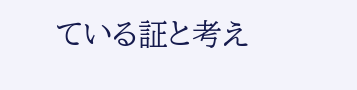ている証と考え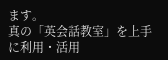ます。
真の「英会話教室」を上手に利用・活用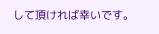して頂ければ幸いです。